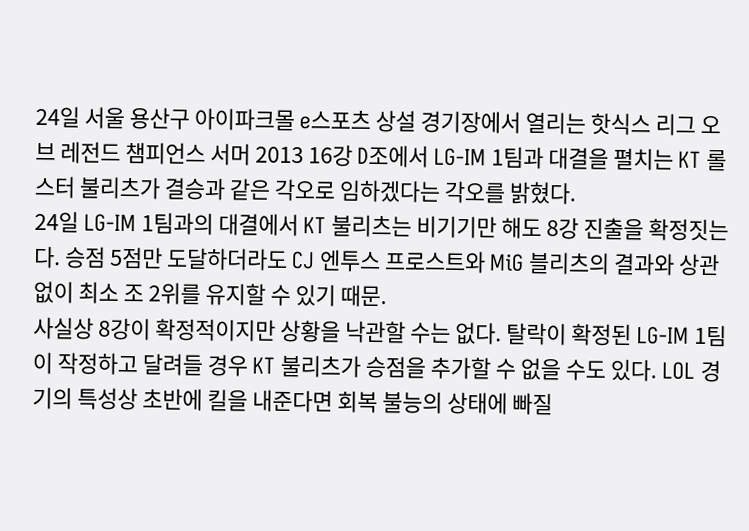24일 서울 용산구 아이파크몰 e스포츠 상설 경기장에서 열리는 핫식스 리그 오브 레전드 챔피언스 서머 2013 16강 D조에서 LG-IM 1팀과 대결을 펼치는 KT 롤스터 불리츠가 결승과 같은 각오로 임하겠다는 각오를 밝혔다.
24일 LG-IM 1팀과의 대결에서 KT 불리츠는 비기기만 해도 8강 진출을 확정짓는다. 승점 5점만 도달하더라도 CJ 엔투스 프로스트와 MiG 블리츠의 결과와 상관 없이 최소 조 2위를 유지할 수 있기 때문.
사실상 8강이 확정적이지만 상황을 낙관할 수는 없다. 탈락이 확정된 LG-IM 1팀이 작정하고 달려들 경우 KT 불리츠가 승점을 추가할 수 없을 수도 있다. LOL 경기의 특성상 초반에 킬을 내준다면 회복 불능의 상태에 빠질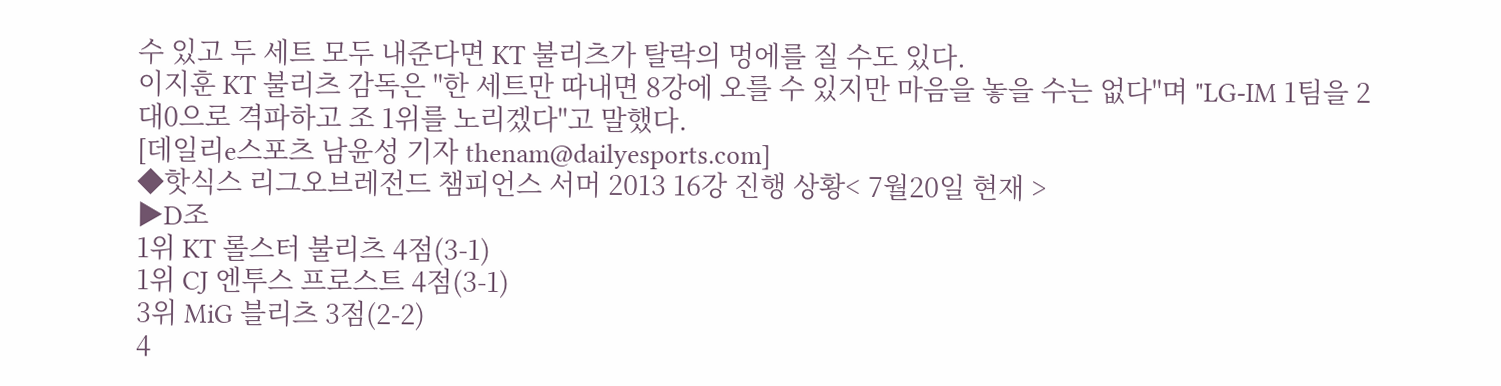수 있고 두 세트 모두 내준다면 KT 불리츠가 탈락의 멍에를 질 수도 있다.
이지훈 KT 불리츠 감독은 "한 세트만 따내면 8강에 오를 수 있지만 마음을 놓을 수는 없다"며 "LG-IM 1팀을 2대0으로 격파하고 조 1위를 노리겠다"고 말했다.
[데일리e스포츠 남윤성 기자 thenam@dailyesports.com]
◆핫식스 리그오브레전드 챔피언스 서머 2013 16강 진행 상황< 7월20일 현재 >
▶D조
1위 KT 롤스터 불리츠 4점(3-1)
1위 CJ 엔투스 프로스트 4점(3-1)
3위 MiG 블리츠 3점(2-2)
4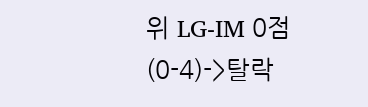위 LG-IM 0점(0-4)->탈락